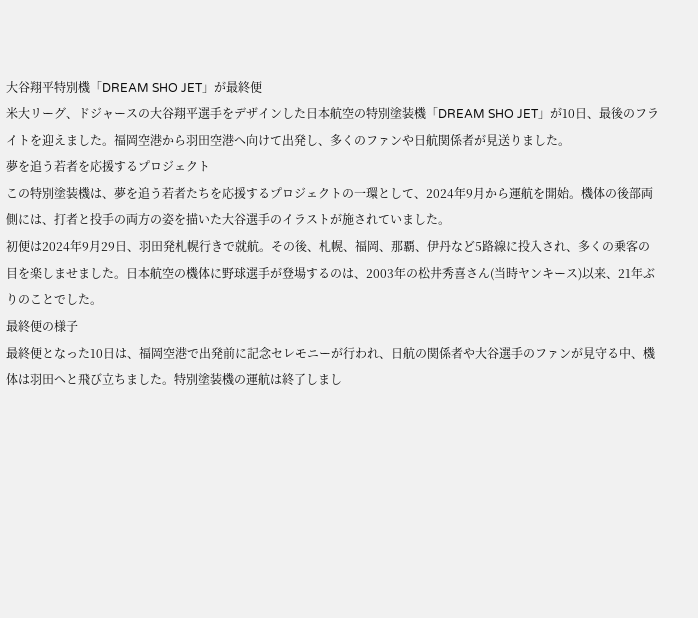大谷翔平特別機「DREAM SHO JET」が最終便
米大リーグ、ドジャースの大谷翔平選手をデザインした日本航空の特別塗装機「DREAM SHO JET」が10日、最後のフライトを迎えました。福岡空港から羽田空港へ向けて出発し、多くのファンや日航関係者が見送りました。
夢を追う若者を応援するプロジェクト
この特別塗装機は、夢を追う若者たちを応援するプロジェクトの一環として、2024年9月から運航を開始。機体の後部両側には、打者と投手の両方の姿を描いた大谷選手のイラストが施されていました。
初便は2024年9月29日、羽田発札幌行きで就航。その後、札幌、福岡、那覇、伊丹など5路線に投入され、多くの乗客の目を楽しませました。日本航空の機体に野球選手が登場するのは、2003年の松井秀喜さん(当時ヤンキース)以来、21年ぶりのことでした。
最終便の様子
最終便となった10日は、福岡空港で出発前に記念セレモニーが行われ、日航の関係者や大谷選手のファンが見守る中、機体は羽田へと飛び立ちました。特別塗装機の運航は終了しまし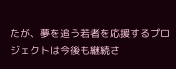たが、夢を追う若者を応援するプロジェクトは今後も継続さ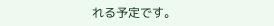れる予定です。